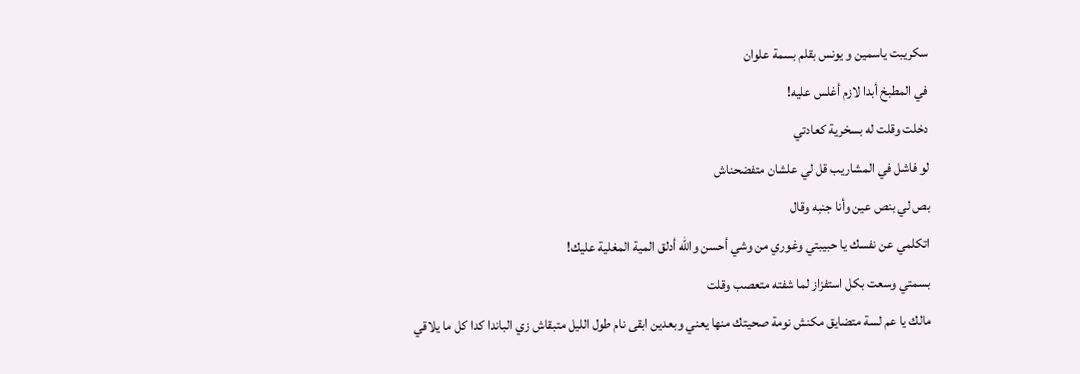سكريبت ياسمين و يونس بقلم بسمة علوان
في المطبخ أبدا لازم أغلس عليه!
دخلت وقلت له بسخرية كعادتي
لو فاشل في المشاريب قل لي علشان متفضحناش
بص لي بنص عين وأنا جنبه وقال
اتكلمي عن نفسك يا حبيبتي وغوري من وشي أحسن والله أدلق المية المغلية عليك!
بسمتي وسعت بكل استفزاز لما شفته متعصب وقلت
مالك يا عم لسة متضايق مكنش نومة صحيتك منها يعني وبعدين ابقى نام طول الليل متبقاش زي الباندا كدا كل ما يلاقي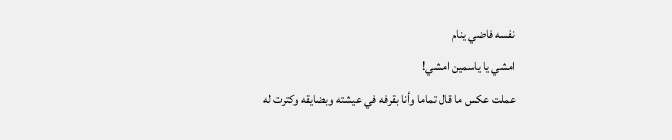نفسه فاضي ينام
امشي يا ياسمين امشي!
عملت عكس ما قال تماما وأنا بقرفه في عيشته وبضايقه وكترت له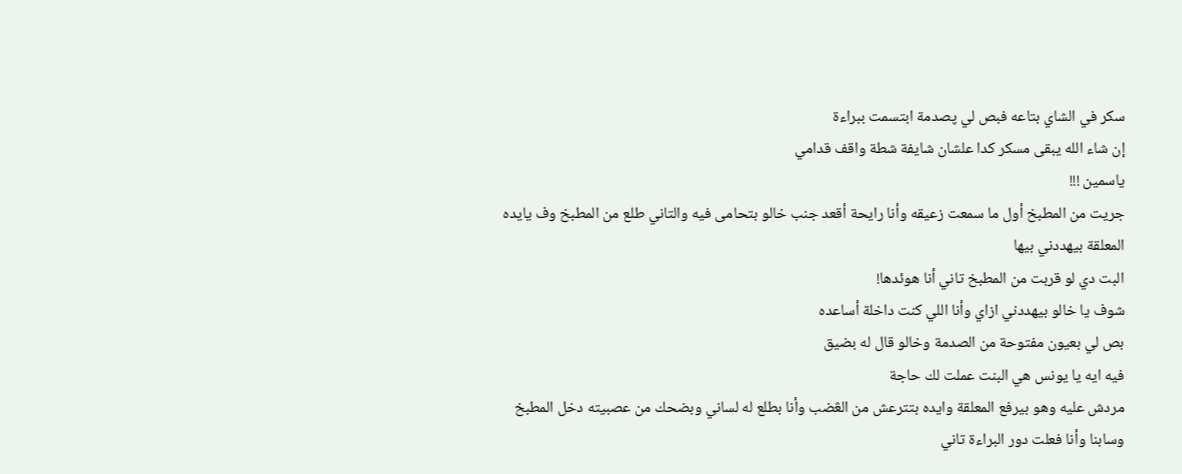سكر في الشاي بتاعه فبص لي پصدمة ابتسمت ببراءة
إن شاء الله يبقى مسكر كدا علشان شايفة شطة واقف قدامي
ياسمين !!!
جريت من المطبخ أول ما سمعت زعيقه وأنا رايحة أقعد جنب خالو بتحامى فيه والتاني طلع من المطبخ وف يايده المعلقة بيهددني بيها
البت دي لو قربت من المطبخ تاني أنا هوئدها!
شوف يا خالو بيهددني ازاي وأنا اللي كنت داخلة أساعده
بص لي بعيون مفتوحة من الصدمة وخالو قال له بضيق
فيه ايه يا يونس هي البنت عملت لك حاجة
مردش عليه وهو بيرفع المعلقة وايده بتترعش من الڠضب وأنا بطلع له لساني وبضحك من عصبيته دخل المطبخ وسابنا وأنا فعلت دور البراءة تاني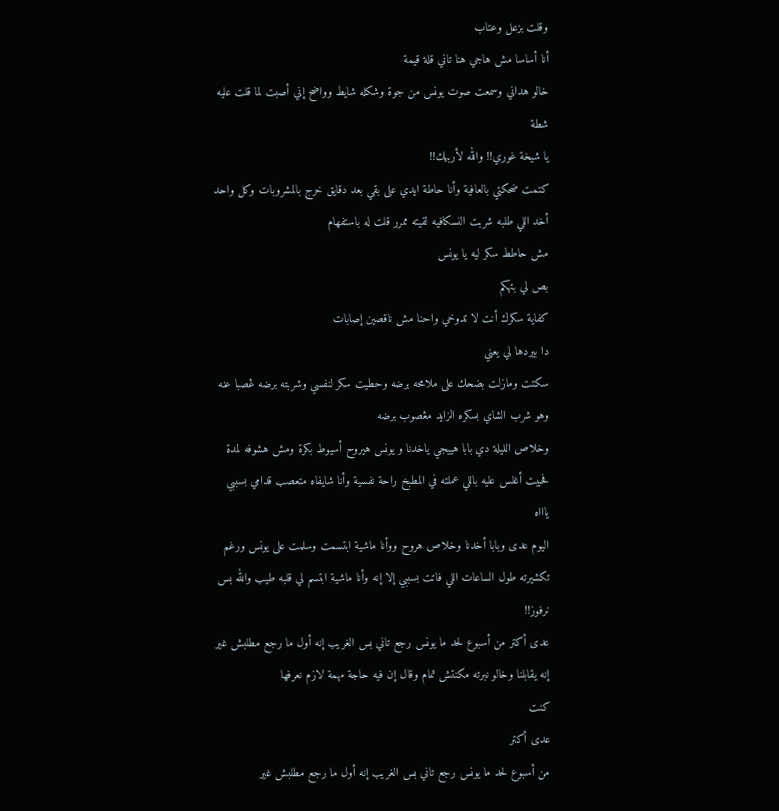وقلت بزعل وعتاب
أنا أساسا مش هاجي هنا تاني قلة قيمة
خالو هداني وسمعت صوت يونس من جوة وشكله شايط وواضح إني أصبت لما قلت عليه شطة
يا شيخة غوري!! والله لأربيك!!
كتمت ضحكتي بالعافية وأنا حاطة ايدي على بقي بعد دقايق خرج بالمشروبات وكل واحد أخد اللي طلبه شربت النسكافيه لقيته ممرر قلت له باستفهام
مش حاطط سكر ليه يا يونس
بص لي بتهكم
كفاية سكرك أنت لا تدوخي واحنا مش ناقصين إصابات
دا بيردها لي يعني
سكتت ومازلت بضحك على ملامحه برضه وحطيت سكر لنفسي وشربته برضه ڠصبا عنه وهو شرب الشاي بسكره الزايد مڠصوب برضه
وخلاص الليلة دي بابا هييجي ياخدنا و يونس هيروح أسيوط بكرة ومش هشوفه لمدة فحبيت أغلس عليه باللي عملته في المطبخ راحة نفسية وأنا شايفاه متعصب قدامي بسببي ياااه
اليوم عدى وبابا أخدنا وخلاص هروح ووأنا ماشية ابتسمت وسلمت على يونس ورغم تكشيرته طول الساعات اللي فاتت بسببي إلا إنه وأنا ماشية ابتسم لي قلبه طيب والله بس نرفوز!!
عدى أكتر من أسبوع لحد ما يونس رجع تاني بس الغريب إنه أول ما رجع مطلبش غير إنه يقابلنا وخالو نبرته مكنتش تمام وقال إن فيه حاجة مهمة لازم نعرفها
كنت
عدى أكتر
من أسبوع لحد ما يونس رجع تاني بس الغريب إنه أول ما رجع مطلبش غير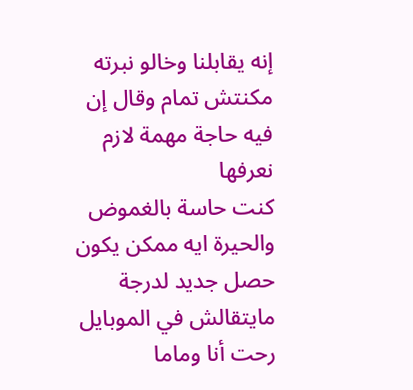إنه يقابلنا وخالو نبرته مكنتش تمام وقال إن فيه حاجة مهمة لازم نعرفها
كنت حاسة بالغموض والحيرة ايه ممكن يكون حصل جديد لدرجة مايتقالش في الموبايل
رحت أنا وماما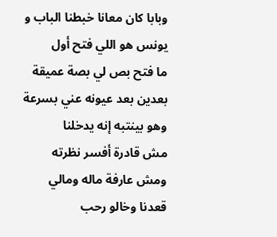وبابا كان معانا خبطنا الباب و يونس هو اللي فتح أول
ما فتح بص لي بصة عميقة بعدين بعد عيونه عني بسرعة وهو بينتبه إنه يدخلنا
مش قادرة أفسر نظرته ومش عارفة ماله ومالي
قعدنا وخالو رحب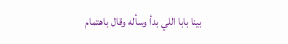بينا بابا اللي بدأ وسأله وقال باهتمام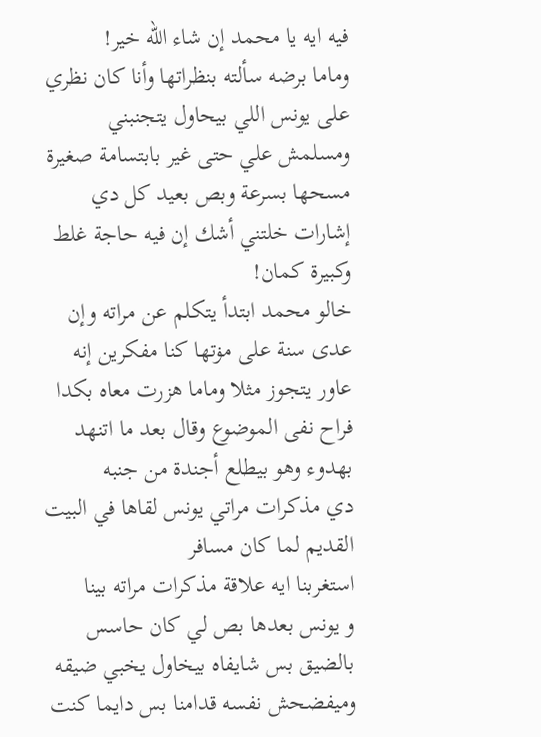فيه ايه يا محمد إن شاء الله خير!
وماما برضه سألته بنظراتها وأنا كان نظري على يونس اللي بيحاول يتجنبني ومسلمش علي حتى غير بابتسامة صغيرة مسحها بسرعة وبص بعيد كل دي إشارات خلتني أشك إن فيه حاجة غلط وكبيرة كمان!
خالو محمد ابتدأ يتكلم عن مراته وإن عدى سنة على مۏتها كنا مفكرين إنه عاور يتجوز مثلا وماما هزرت معاه بكدا فراح نفى الموضوع وقال بعد ما اتنهد بهدوء وهو بيطلع أجندة من جنبه
دي مذكرات مراتي يونس لقاها في البيت القديم لما كان مسافر
استغربنا ايه علاقة مذكرات مراته بينا
و يونس بعدها بص لي كان حاسس بالضيق بس شايفاه بيخاول يخبي ضيقه وميفضحش نفسه قدامنا بس دايما كنت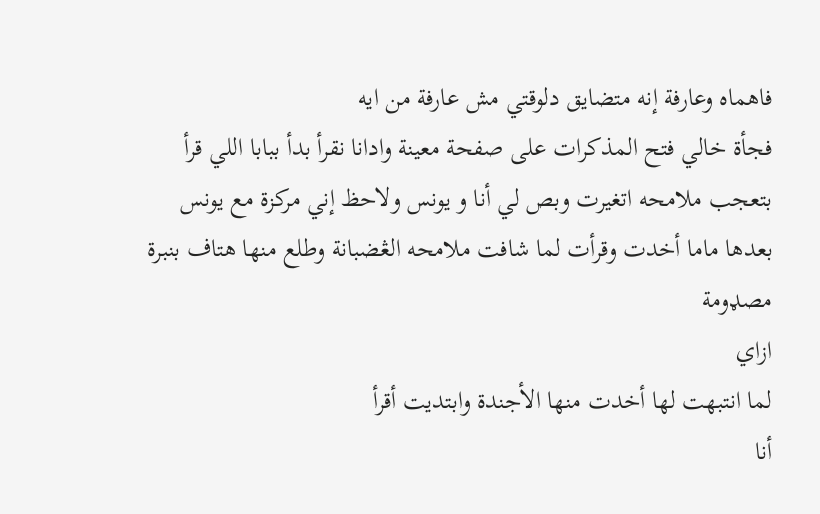فاهماه وعارفة إنه متضايق دلوقتي مش عارفة من ايه
فجأة خالي فتح المذكرات على صفحة معينة وادانا نقرأ بدأ ببابا اللي قرأ بتعجب ملامحه اتغيرت وبص لي أنا و يونس ولاحظ إني مركزة مع يونس
بعدها ماما أخدت وقرأت لما شافت ملامحه الڠضبانة وطلع منها هتاف بنبرة مصډومة
ازاي
لما انتبهت لها أخدت منها الأجندة وابتديت أقرأ
أنا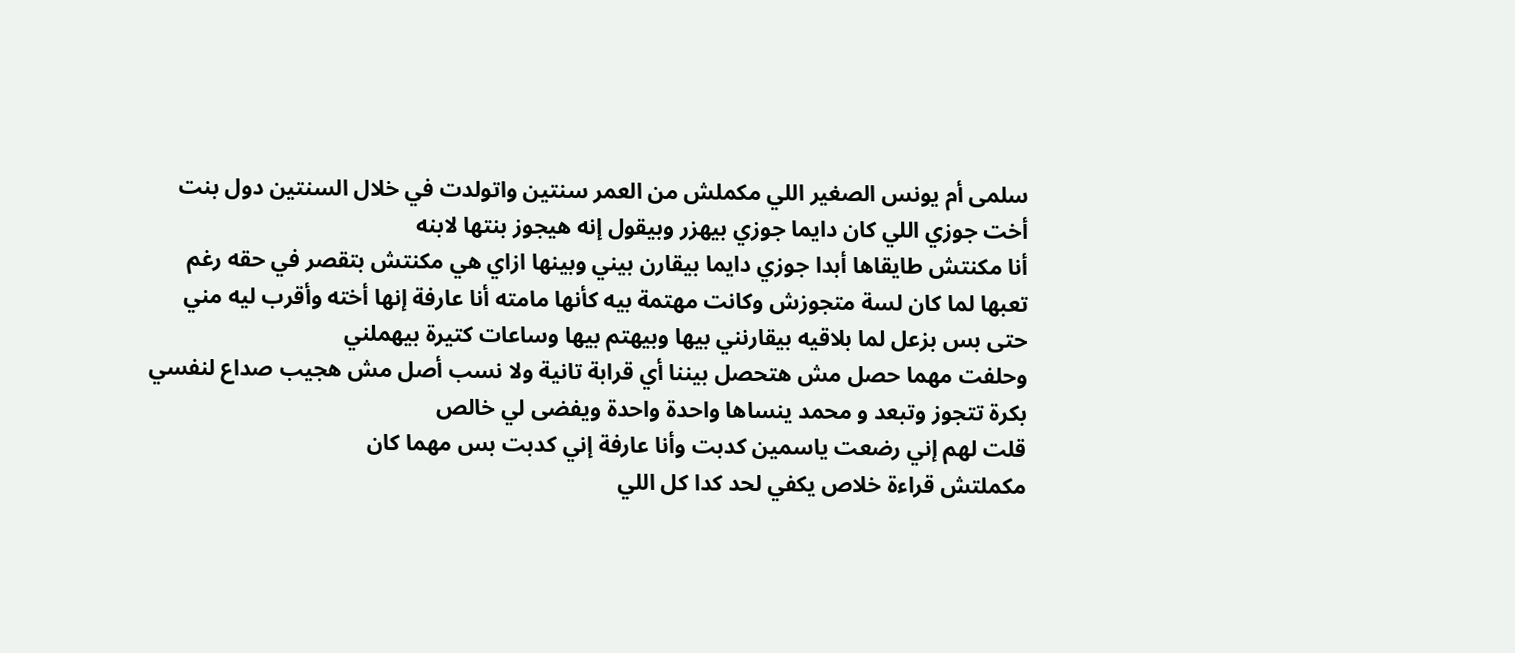سلمى أم يونس الصغير اللي مكملش من العمر سنتين واتولدت في خلال السنتين دول بنت أخت جوزي اللي كان دايما جوزي بيهزر وبيقول إنه هيجوز بنتها لابنه
أنا مكنتش طايقاها أبدا جوزي دايما بيقارن بيني وبينها ازاي هي مكنتش بتقصر في حقه رغم تعبها لما كان لسة متجوزش وكانت مهتمة بيه كأنها مامته أنا عارفة إنها أخته وأقرب ليه مني حتى بس بزعل لما بلاقيه بيقارنني بيها وبيهتم بيها وساعات كتيرة بيهملني
وحلفت مهما حصل مش هتحصل بيننا أي قرابة تانية ولا نسب أصل مش هجيب صداع لنفسي بكرة تتجوز وتبعد و محمد ينساها واحدة واحدة ويفضى لي خالص
قلت لهم إني رضعت ياسمين كدبت وأنا عارفة إني كدبت بس مهما كان
مكملتش قراءة خلاص يكفي لحد كدا كل اللي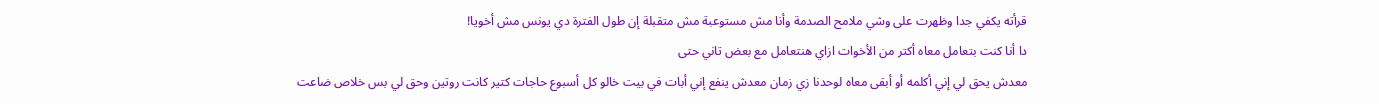قرأته يكفي جدا وظهرت على وشي ملامح الصدمة وأنا مش مستوعبة مش متقبلة إن طول الفترة دي يونس مش أخويا!
دا أنا كنت بتعامل معاه أكتر من الأخوات ازاي هنتعامل مع بعض تاني حتى
معدش يحق لي إني أكلمه أو أبقى معاه لوحدنا زي زمان معدش ينفع إني أبات في بيت خالو كل أسبوع حاجات كتير كانت روتين وحق لي بس خلاص ضاعت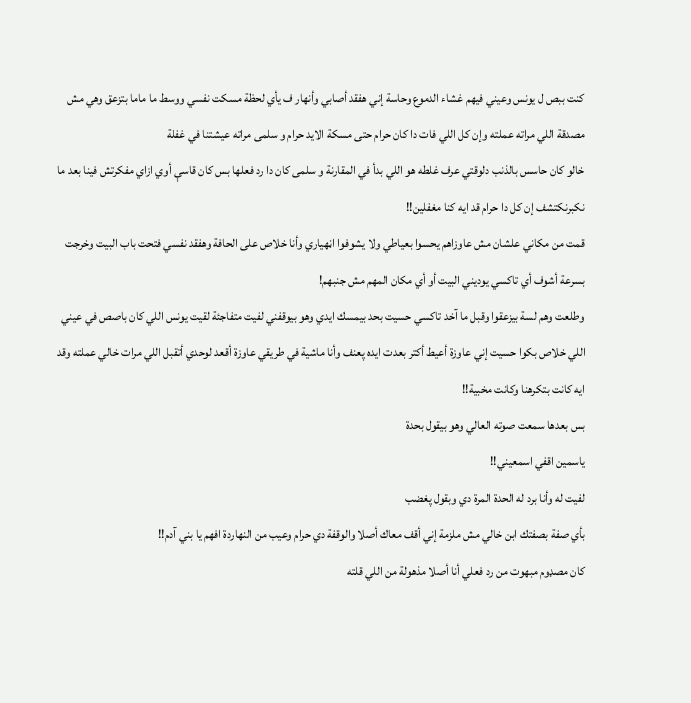كنت ببص ل يونس وعيني فيهم غشاء الدموع وحاسة إني هفقد أصابي وأنهار ف يأي لحظة مسكت نفسي ووسط ما ماما بتزعق وهي مش مصدقة اللي مراته عملته وإن كل اللي فات دا كان حرام حتى مسكة الايد حرام و سلمى مراته عيشتنا في غفلة
خالو كان حاسس بالذنب دلوقتي عرف غلطه هو اللي بدأ في المقارنة و سلمى كان دا رد فعلها بس كان قاسې أوي ازاي مفكرتش فينا بعد ما نكبرنكتشف إن كل دا حرام قد ايه كنا مغفلين!!
قمت من مكاني علشان مش عاوزاهم يحسوا بعياطي ولا يشوفوا اڼهياري وأنا خلاص على الحافة وهفقد نفسي فتحت باب البيت وخرجت بسرعة أشوف أي تاكسي يوديني البيت أو أي مكان المهم مش جنبهم!
وطلعت وهم لسة بيزعقوا وقبل ما آخد تاكسي حسيت بحد بيمسك ايدي وهو بيوقفني لفيت متفاجئة لقيت يونس اللي كان باصص في عيني اللي خلاص بكوا حسيت إني عاوزة أعيط أكتر بعدت ايده پعنف وأنا ماشية في طريقي عاوزة أقعد لوحدي أتقبل اللي مرات خالي عملته وقد ايه كانت بتكرهنا وكانت مخبية!!
بس بعدها سمعت صوته العالي وهو بيقول بحدة
ياسمين اقفي اسمعيني!!
لفيت له وأنا برد له الحدة المرة دي وبقول پغضب
بأي صفة بصفتك ابن خالي مش ملزمة إني أقف معاك أصلا والوقفة دي حرام وعيب من النهاردة افهم يا بني آدم!!
كان مصډوم مبهوت من رد فعلي أنا أصلا مذهولة من اللي قلته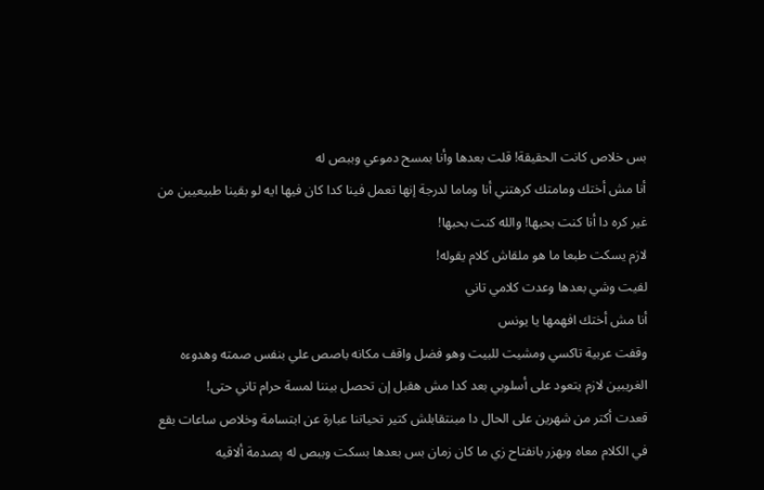بس خلاص كانت الحقيقة! قلت بعدها وأنا بمسح دموعي وببص له
أنا مش أختك ومامتك كرهتني أنا وماما لدرجة إنها تعمل فينا كدا كان فيها ايه لو بقينا طبيعيين من غير كره دا أنا كنت بحبها! والله كنت بحبها!
لازم يسكت طبعا ما هو ملقاش كلام يقوله!
لفيت وشي بعدها وعدت كلامي تاني
أنا مش أختك افهمها يا يونس
وقفت عربية تاكسي ومشيت للبيت وهو فضل واقف مكانه باصص علي بنفس صمته وهدوءه الغريبين لازم يتعود على أسلوبي بعد كدا مش هقبل إن تحصل بيننا لمسة حرام تاني حتى!
قعدت أكتر من شهرين على الحال دا مبنتقابلش كتير تحياتنا عبارة عن ابتسامة وخلاص ساعات بقع في الكلام معاه وبهزر بانفتاح زي ما كان زمان بس بعدها بسكت وببص له پصدمة ألاقيه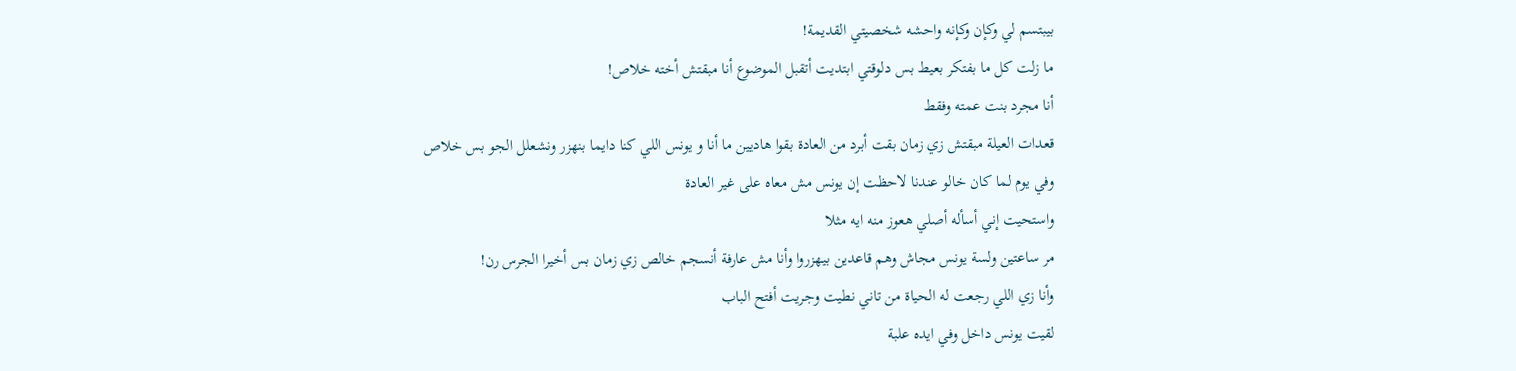بيبتسم لي وكإن وكإنه واحشه شخصيتي القديمة!
ما زلت كل ما بفتكر بعيط بس دلوقتي ابتديت أتقبل الموضوع أنا مبقتش أخته خلاص!
أنا مجرد بنت عمته وفقط
قعدات العيلة مبقتش زي زمان بقت أبرد من العادة بقوا هاديين ما أنا و يونس اللي كنا دايما بنهزر ونشعلل الجو بس خلاص
وفي يوم لما كان خالو عندنا لاحظت إن يونس مش معاه على غير العادة
واستحيت إني أسأله أصلي هعوز منه ايه مثلا
مر ساعتين ولسة يونس مجاش وهم قاعدين بيهزروا وأنا مش عارفة أنسجم خالص زي زمان بس أخيرا الجرس رن!
وأنا زي اللي رجعت له الحياة من تاني نطيت وجريت أفتح الباب
لقيت يونس داخل وفي ايده علبة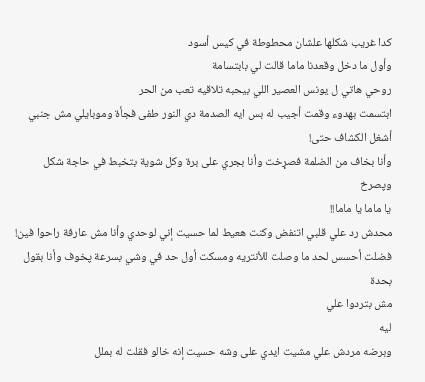كدا غريب شكلها علشان محطوطة في كيس أسود
وأول ما دخل وقعدنا ماما قالت لي بابتسامة
روحي هاتي ل يونس العصير اللي بيحبه تلاقيه تعب من الحر
ابتسمت بهدوء وقمت أجيب له بس ايه الصدمة دي النور طفى فجأة وموبايلي مش جنبي أشغل الكشاف حتى!
وأنا بخاف من الضلمة فصړخت وأنا بجري على برة وكل شوية بتخبط في حاجة شكل وپصرخ
يا ماما يا ماما!!
محدش رد علي قلبي اتنفض وكنت هعيط لما حسيت إني لوحدي وأنا مش عارفة راحوا فين! فضلت أحسس لحد ما وصلت للأنتريه ومسكت أول حد في وشي بسرعة پخوف وأنا بقول بحدة
مش بتردوا علي
ليه
وبرضه مردش علي مشيت ايدي على وشه حسيت إنه خالو فقلت له بملل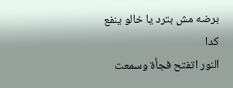برضه مش بترد يا خالو ينفع كدا
النور اتفتح فجأة وسمعت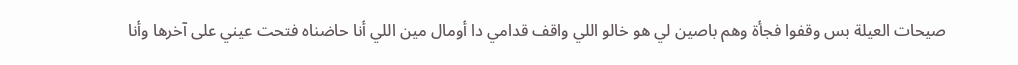صيحات العيلة بس وقفوا فجأة وهم باصين لي هو خالو اللي واقف قدامي دا أومال مين اللي أنا حاضناه فتحت عيني على آخرها وأنا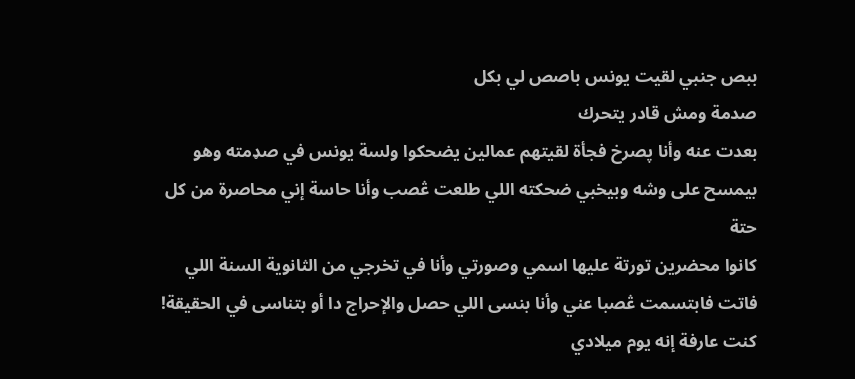ببص جنبي لقيت يونس باصص لي بكل
صدمة ومش قادر يتحرك
بعدت عنه وأنا پصرخ فجأة لقيتهم عمالين يضحكوا ولسة يونس في صډمته وهو بيمسح على وشه وبيخبي ضحكته اللي طلعت ڠصب وأنا حاسة إني محاصرة من كل حتة
كانوا محضرين تورتة عليها اسمي وصورتي وأنا في تخرجي من الثانوية السنة اللي فاتت فابتسمت ڠصبا عني وأنا بنسى اللي حصل والإحراج دا أو بتناسى في الحقيقة!
كنت عارفة إنه يوم ميلادي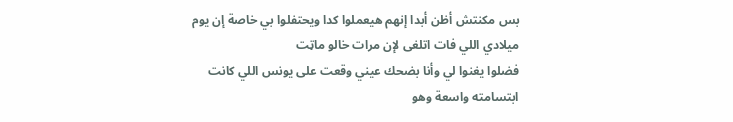بس مكنتش أظن أبدا إنهم هيعملوا كدا ويحتفلوا بي خاصة إن يوم ميلادي اللي فات اتلغى لإن مرات خالو ماټت
فضلوا يغنوا لي وأنا بضحك عيني وقعت على يونس اللي كانت ابتسامته واسعة وهو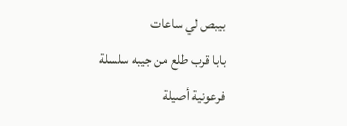بيبص لي ساعات
بابا قرب طلع من جيبه سلسلة فرعونية أصيلة